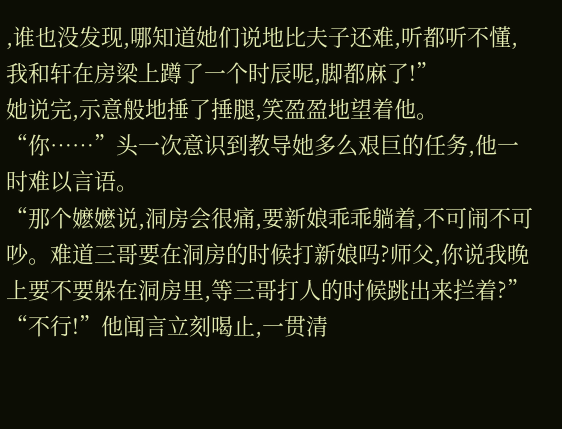,谁也没发现,哪知道她们说地比夫子还难,听都听不懂,我和轩在房梁上蹲了一个时辰呢,脚都麻了!”
她说完,示意般地捶了捶腿,笑盈盈地望着他。
“你……”头一次意识到教导她多么艰巨的任务,他一时难以言语。
“那个嬷嬷说,洞房会很痛,要新娘乖乖躺着,不可闹不可吵。难道三哥要在洞房的时候打新娘吗?师父,你说我晚上要不要躲在洞房里,等三哥打人的时候跳出来拦着?”
“不行!”他闻言立刻喝止,一贯清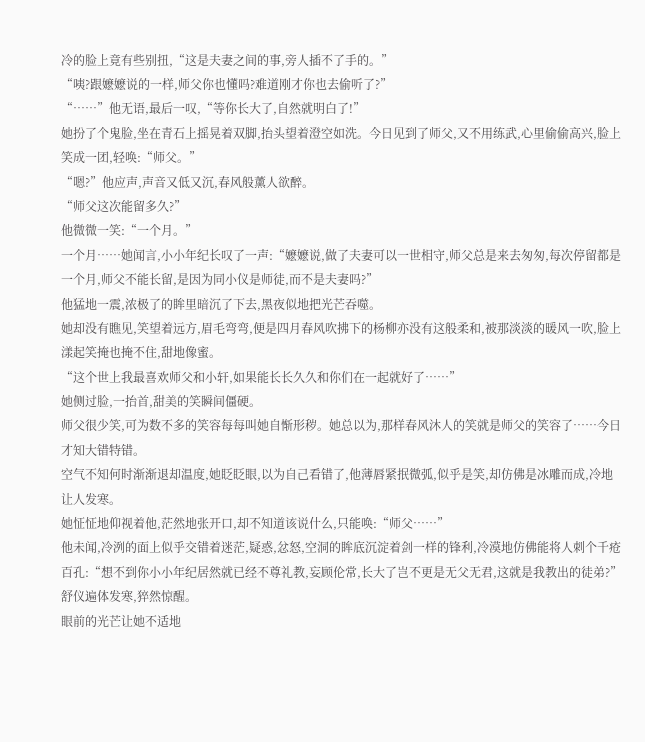冷的脸上竟有些别扭,“这是夫妻之间的事,旁人插不了手的。”
“咦?跟嬷嬷说的一样,师父你也懂吗?难道刚才你也去偷听了?”
“……”他无语,最后一叹,“等你长大了,自然就明白了!”
她扮了个鬼脸,坐在青石上摇晃着双脚,抬头望着澄空如洗。今日见到了师父,又不用练武,心里偷偷高兴,脸上笑成一团,轻唤:“师父。”
“嗯?”他应声,声音又低又沉,春风般薰人欲醉。
“师父这次能留多久?”
他微微一笑:“一个月。”
一个月……她闻言,小小年纪长叹了一声:“嬷嬷说,做了夫妻可以一世相守,师父总是来去匆匆,每次停留都是一个月,师父不能长留,是因为同小仪是师徒,而不是夫妻吗?”
他猛地一震,浓极了的眸里暗沉了下去,黑夜似地把光芒吞噬。
她却没有瞧见,笑望着远方,眉毛弯弯,便是四月春风吹拂下的杨柳亦没有这般柔和,被那淡淡的暖风一吹,脸上漾起笑掩也掩不住,甜地像蜜。
“这个世上我最喜欢师父和小轩,如果能长长久久和你们在一起就好了……”
她侧过脸,一抬首,甜美的笑瞬间僵硬。
师父很少笑,可为数不多的笑容每每叫她自惭形秽。她总以为,那样春风沐人的笑就是师父的笑容了……今日才知大错特错。
空气不知何时渐渐退却温度,她眨眨眼,以为自己看错了,他薄唇紧抿微弧,似乎是笑,却仿佛是冰雕而成,冷地让人发寒。
她怔怔地仰视着他,茫然地张开口,却不知道该说什么,只能唤:“师父……”
他未闻,冷洌的面上似乎交错着迷茫,疑惑,忿怒,空洞的眸底沉淀着剑一样的锋利,冷漠地仿佛能将人刺个千疮百孔:“想不到你小小年纪居然就已经不尊礼教,妄顾伦常,长大了岂不更是无父无君,这就是我教出的徒弟?”
舒仪遍体发寒,猝然惊醒。
眼前的光芒让她不适地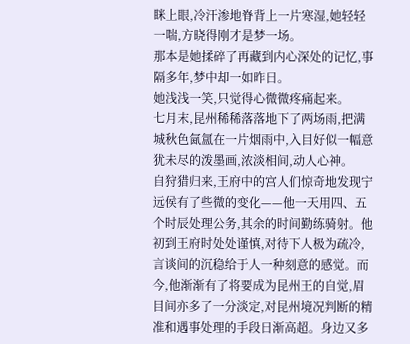眯上眼,冷汗渗地脊背上一片寒湿,她轻轻一喘,方晓得刚才是梦一场。
那本是她揉碎了再藏到内心深处的记忆,事隔多年,梦中却一如昨日。
她浅浅一笑,只觉得心微微疼痛起来。
七月末,昆州稀稀落落地下了两场雨,把满城秋色氤氲在一片烟雨中,入目好似一幅意犹未尽的泼墨画,浓淡相间,动人心神。
自狩猎归来,王府中的宫人们惊奇地发现宁远侯有了些微的变化——他一天用四、五个时辰处理公务,其余的时间勤练骑射。他初到王府时处处谨慎,对待下人极为疏冷,言谈间的沉稳给于人一种刻意的感觉。而今,他渐渐有了将要成为昆州王的自觉,眉目间亦多了一分淡定,对昆州境况判断的精准和遇事处理的手段日渐高超。身边又多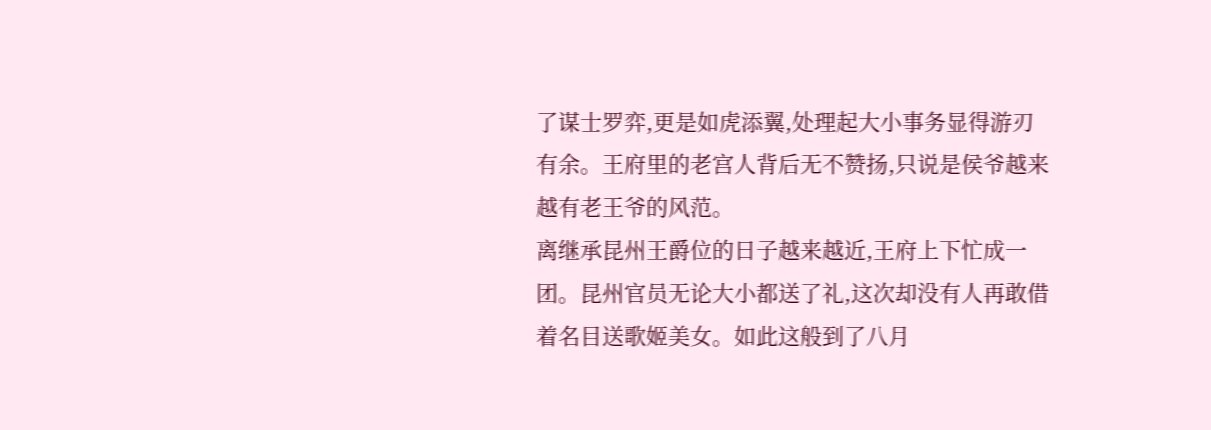了谋士罗弈,更是如虎添翼,处理起大小事务显得游刃有余。王府里的老宫人背后无不赞扬,只说是侯爷越来越有老王爷的风范。
离继承昆州王爵位的日子越来越近,王府上下忙成一团。昆州官员无论大小都送了礼,这次却没有人再敢借着名目送歌姬美女。如此这般到了八月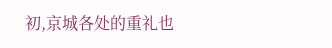初,京城各处的重礼也